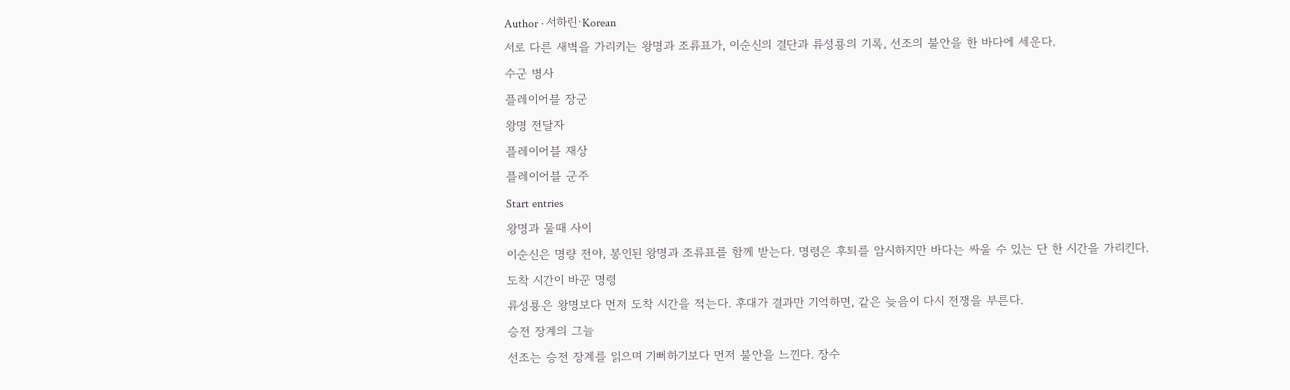Author · 서하린·Korean
서로 다른 새벽을 가리키는 왕명과 조류표가, 이순신의 결단과 류성룡의 기록, 선조의 불안을 한 바다에 세운다.
수군 병사
플레이어블 장군
왕명 전달자
플레이어블 재상
플레이어블 군주
Start entries
왕명과 물때 사이
이순신은 명량 전야, 봉인된 왕명과 조류표를 함께 받는다. 명령은 후퇴를 암시하지만 바다는 싸울 수 있는 단 한 시간을 가리킨다.
도착 시간이 바꾼 명령
류성룡은 왕명보다 먼저 도착 시간을 적는다. 후대가 결과만 기억하면, 같은 늦음이 다시 전쟁을 부른다.
승전 장계의 그늘
선조는 승전 장계를 읽으며 기뻐하기보다 먼저 불안을 느낀다. 장수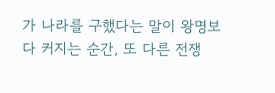가 나라를 구했다는 말이 왕명보다 커지는 순간, 또 다른 전쟁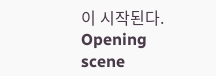이 시작된다.
Opening scene